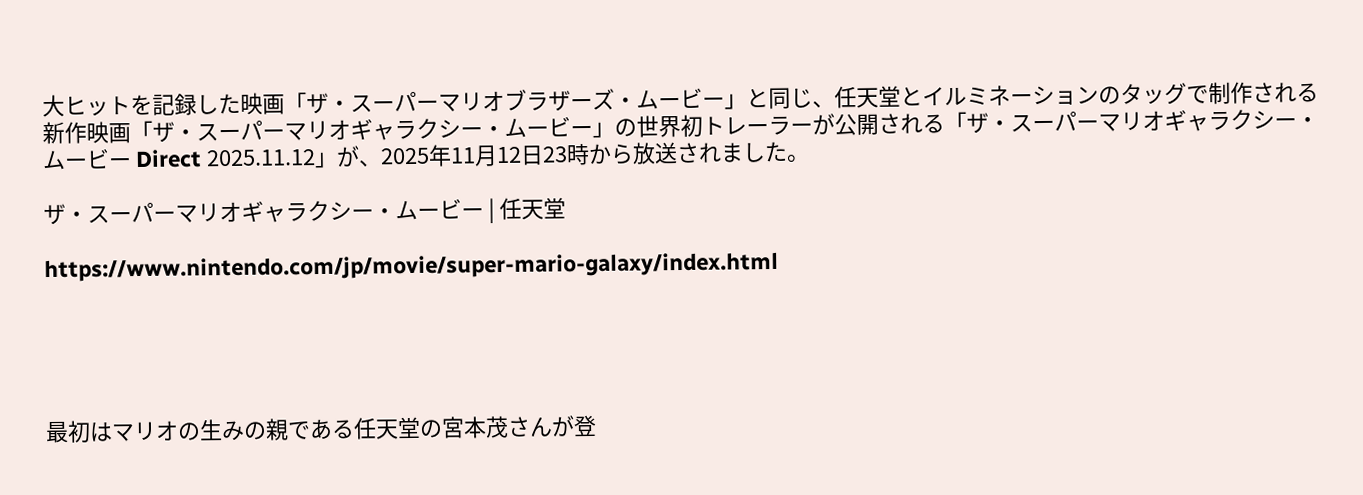大ヒットを記録した映画「ザ・スーパーマリオブラザーズ・ムービー」と同じ、任天堂とイルミネーションのタッグで制作される新作映画「ザ・スーパーマリオギャラクシー・ムービー」の世界初トレーラーが公開される「ザ・スーパーマリオギャラクシー・ムービー Direct 2025.11.12」が、2025年11月12日23時から放送されました。

ザ・スーパーマリオギャラクシー・ムービー | 任天堂

https://www.nintendo.com/jp/movie/super-mario-galaxy/index.html





最初はマリオの生みの親である任天堂の宮本茂さんが登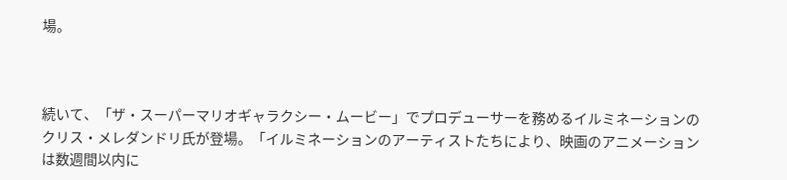場。



続いて、「ザ・スーパーマリオギャラクシー・ムービー」でプロデューサーを務めるイルミネーションのクリス・メレダンドリ氏が登場。「イルミネーションのアーティストたちにより、映画のアニメーションは数週間以内に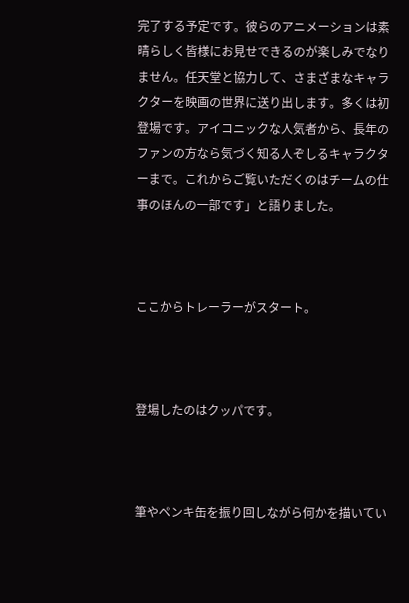完了する予定です。彼らのアニメーションは素晴らしく皆様にお見せできるのが楽しみでなりません。任天堂と協力して、さまざまなキャラクターを映画の世界に送り出します。多くは初登場です。アイコニックな人気者から、長年のファンの方なら気づく知る人ぞしるキャラクターまで。これからご覧いただくのはチームの仕事のほんの一部です」と語りました。



ここからトレーラーがスタート。



登場したのはクッパです。



筆やペンキ缶を振り回しながら何かを描いてい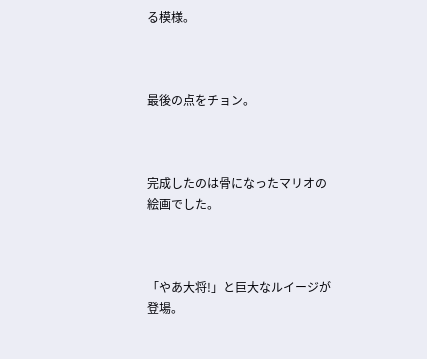る模様。



最後の点をチョン。



完成したのは骨になったマリオの絵画でした。



「やあ大将!」と巨大なルイージが登場。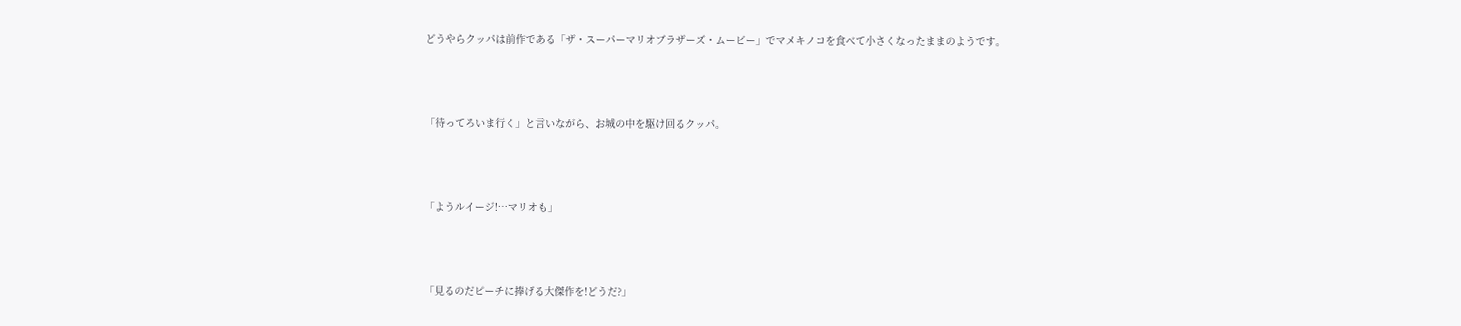どうやらクッパは前作である「ザ・スーパーマリオブラザーズ・ムービー」でマメキノコを食べて小さくなったままのようです。



「待ってろいま行く」と言いながら、お城の中を駆け回るクッパ。



「ようルイージ!…マリオも」



「見るのだピーチに捧げる大傑作を!どうだ?」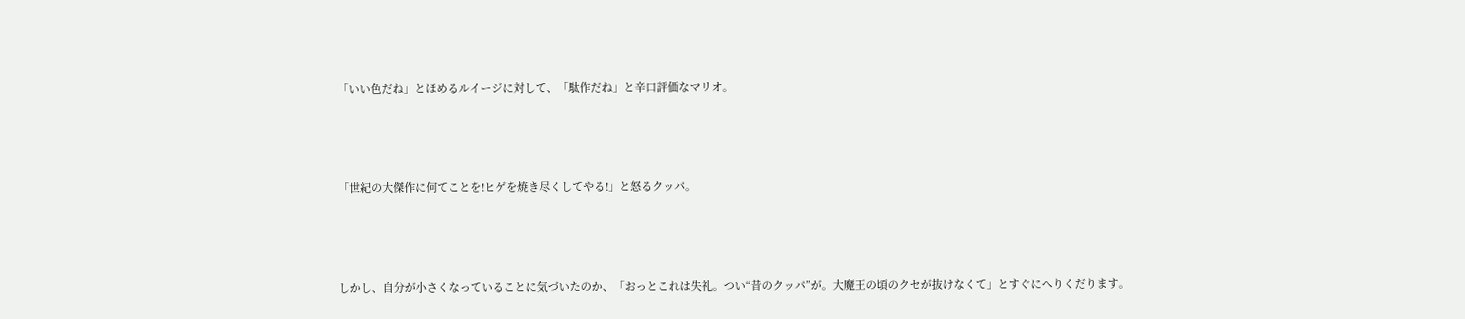「いい色だね」とほめるルイージに対して、「駄作だね」と辛口評価なマリオ。



「世紀の大傑作に何てことを!ヒゲを焼き尽くしてやる!」と怒るクッパ。



しかし、自分が小さくなっていることに気づいたのか、「おっとこれは失礼。つい“昔のクッパ”が。大魔王の頃のクセが抜けなくて」とすぐにへりくだります。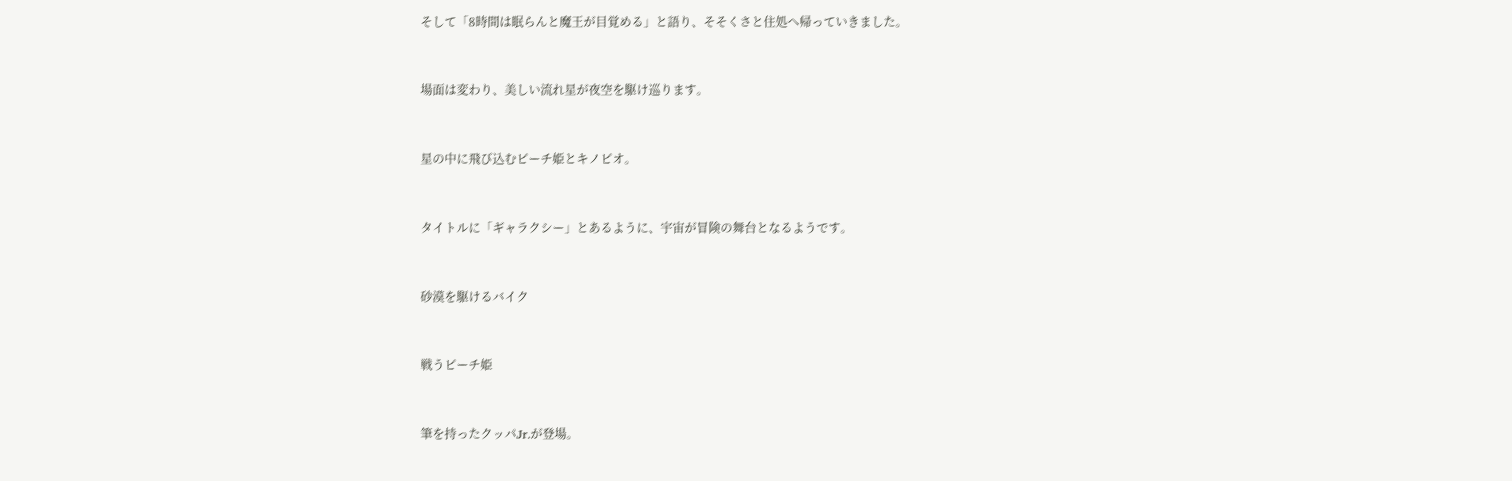そして「8時間は眠らんと魔王が目覚める」と語り、そそくさと住処へ帰っていきました。



場面は変わり、美しい流れ星が夜空を駆け巡ります。



星の中に飛び込むピーチ姫とキノピオ。



タイトルに「ギャラクシー」とあるように、宇宙が冒険の舞台となるようです。



砂漠を駆けるバイク



戦うピーチ姫



筆を持ったクッパJr.が登場。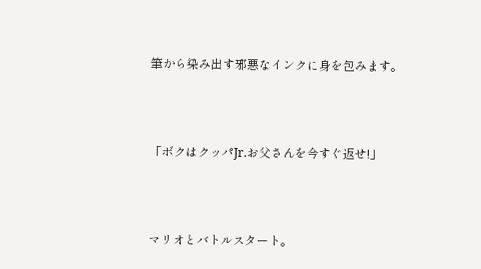筆から染み出す邪悪なインクに身を包みます。



「ボクはクッパJr.お父さんを今すぐ返せ!」



マリオとバトルスタート。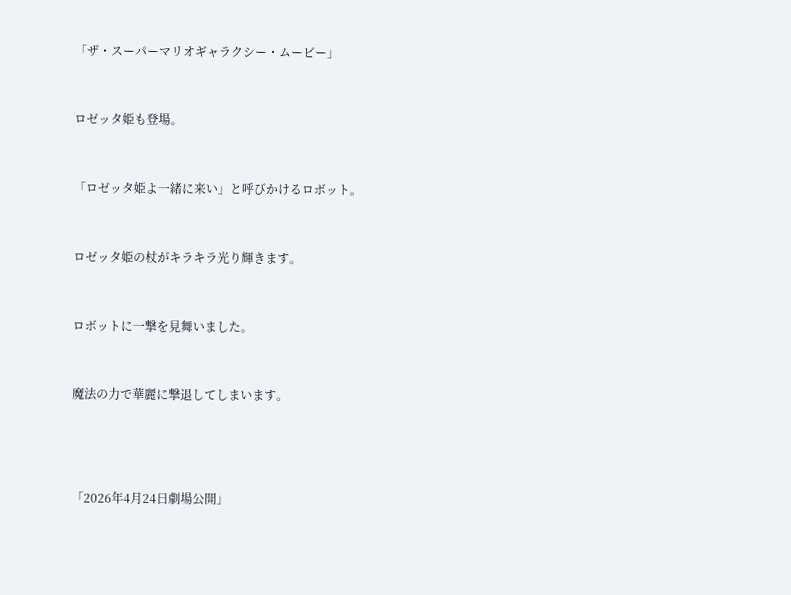「ザ・スーパーマリオギャラクシー・ムービー」



ロゼッタ姫も登場。



「ロゼッタ姫よ一緒に来い」と呼びかけるロボット。



ロゼッタ姫の杖がキラキラ光り輝きます。



ロボットに一撃を見舞いました。



魔法の力で華麗に撃退してしまいます。





「2026年4月24日劇場公開」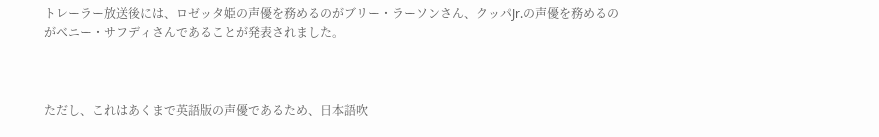トレーラー放送後には、ロゼッタ姫の声優を務めるのがブリー・ラーソンさん、クッパJr.の声優を務めるのがベニー・サフディさんであることが発表されました。



ただし、これはあくまで英語版の声優であるため、日本語吹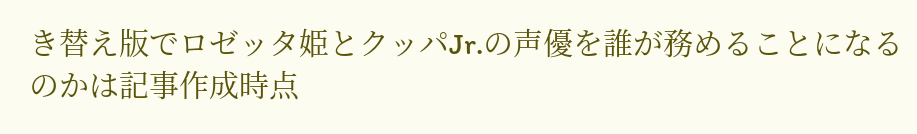き替え版でロゼッタ姫とクッパJr.の声優を誰が務めることになるのかは記事作成時点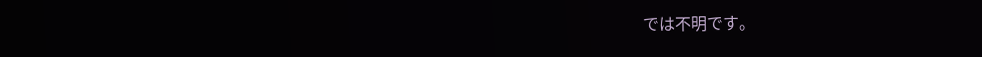では不明です。